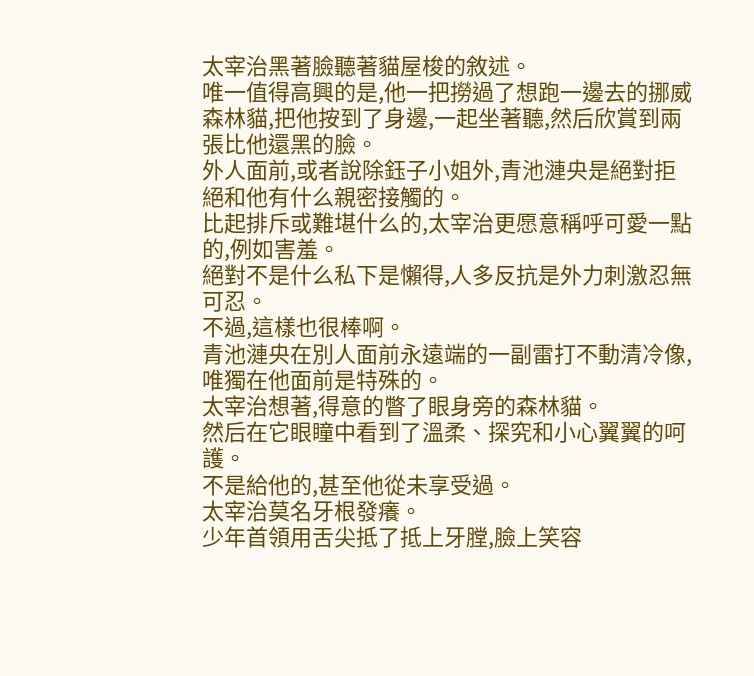太宰治黑著臉聽著貓屋梭的敘述。
唯一值得高興的是,他一把撈過了想跑一邊去的挪威森林貓,把他按到了身邊,一起坐著聽,然后欣賞到兩張比他還黑的臉。
外人面前,或者說除鈺子小姐外,青池漣央是絕對拒絕和他有什么親密接觸的。
比起排斥或難堪什么的,太宰治更愿意稱呼可愛一點的,例如害羞。
絕對不是什么私下是懶得,人多反抗是外力刺激忍無可忍。
不過,這樣也很棒啊。
青池漣央在別人面前永遠端的一副雷打不動清冷像,唯獨在他面前是特殊的。
太宰治想著,得意的瞥了眼身旁的森林貓。
然后在它眼瞳中看到了溫柔、探究和小心翼翼的呵護。
不是給他的,甚至他從未享受過。
太宰治莫名牙根發癢。
少年首領用舌尖抵了抵上牙膛,臉上笑容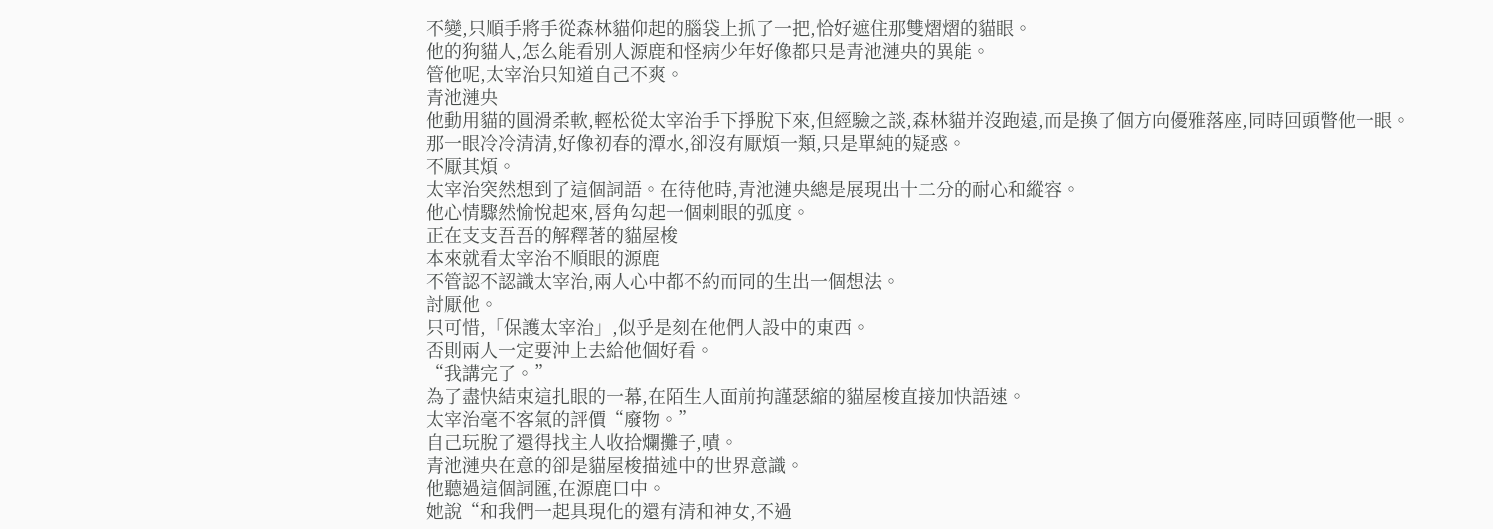不變,只順手將手從森林貓仰起的腦袋上抓了一把,恰好遮住那雙熠熠的貓眼。
他的狗貓人,怎么能看別人源鹿和怪病少年好像都只是青池漣央的異能。
管他呢,太宰治只知道自己不爽。
青池漣央
他動用貓的圓滑柔軟,輕松從太宰治手下掙脫下來,但經驗之談,森林貓并沒跑遠,而是換了個方向優雅落座,同時回頭瞥他一眼。
那一眼冷冷清清,好像初春的潭水,卻沒有厭煩一類,只是單純的疑惑。
不厭其煩。
太宰治突然想到了這個詞語。在待他時,青池漣央總是展現出十二分的耐心和縱容。
他心情驟然愉悅起來,唇角勾起一個刺眼的弧度。
正在支支吾吾的解釋著的貓屋梭
本來就看太宰治不順眼的源鹿
不管認不認識太宰治,兩人心中都不約而同的生出一個想法。
討厭他。
只可惜,「保護太宰治」,似乎是刻在他們人設中的東西。
否則兩人一定要沖上去給他個好看。
“我講完了。”
為了盡快結束這扎眼的一幕,在陌生人面前拘謹瑟縮的貓屋梭直接加快語速。
太宰治毫不客氣的評價“廢物。”
自己玩脫了還得找主人收拾爛攤子,嘖。
青池漣央在意的卻是貓屋梭描述中的世界意識。
他聽過這個詞匯,在源鹿口中。
她說“和我們一起具現化的還有清和神女,不過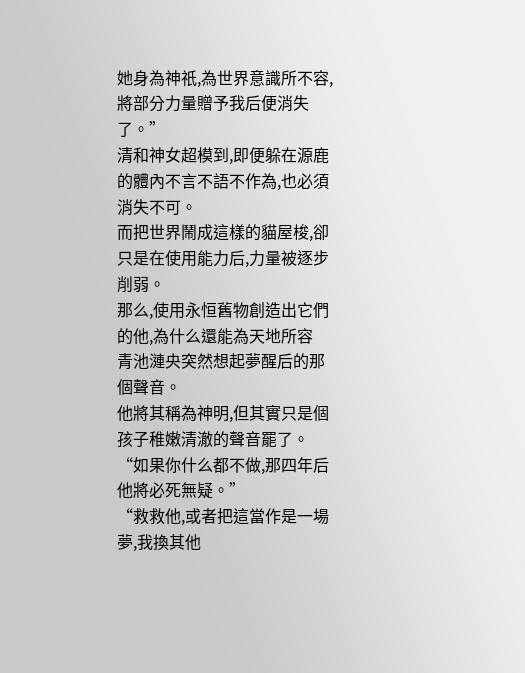她身為神祇,為世界意識所不容,將部分力量贈予我后便消失了。”
清和神女超模到,即便躲在源鹿的體內不言不語不作為,也必須消失不可。
而把世界鬧成這樣的貓屋梭,卻只是在使用能力后,力量被逐步削弱。
那么,使用永恒舊物創造出它們的他,為什么還能為天地所容
青池漣央突然想起夢醒后的那個聲音。
他將其稱為神明,但其實只是個孩子稚嫩清澈的聲音罷了。
“如果你什么都不做,那四年后他將必死無疑。”
“救救他,或者把這當作是一場夢,我換其他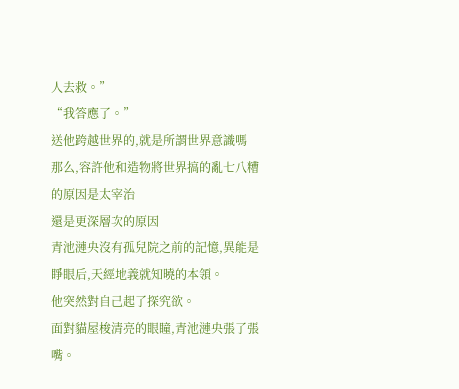人去救。”
“我答應了。”
送他跨越世界的,就是所謂世界意識嗎
那么,容許他和造物將世界搞的亂七八糟的原因是太宰治
還是更深層次的原因
青池漣央沒有孤兒院之前的記憶,異能是睜眼后,天經地義就知曉的本領。
他突然對自己起了探究欲。
面對貓屋梭清亮的眼瞳,青池漣央張了張嘴。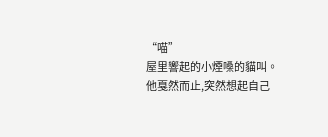“喵”
屋里響起的小煙嗓的貓叫。
他戛然而止,突然想起自己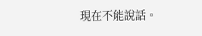現在不能說話。